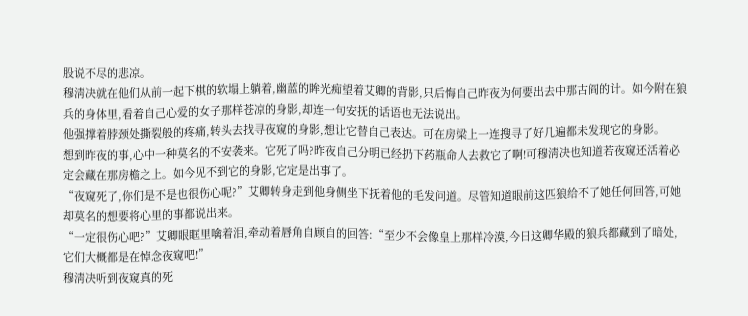股说不尽的悲凉。
穆淸决就在他们从前一起下棋的软塌上躺着,幽蓝的眸光痴望着艾卿的背影,只后悔自己昨夜为何要出去中那古阎的计。如今附在狼兵的身体里,看着自己心爱的女子那样苍凉的身影,却连一句安抚的话语也无法说出。
他强撑着脖颈处撕裂般的疼痛,转头去找寻夜窥的身影,想让它替自己表达。可在房梁上一连搜寻了好几遍都未发现它的身影。
想到昨夜的事,心中一种莫名的不安袭来。它死了吗?昨夜自己分明已经扔下药瓶命人去救它了啊!可穆淸决也知道若夜窥还活着必定会藏在那房檐之上。如今见不到它的身影,它定是出事了。
“夜窥死了,你们是不是也很伤心呢?”艾卿转身走到他身侧坐下抚着他的毛发问道。尽管知道眼前这匹狼给不了她任何回答,可她却莫名的想要将心里的事都说出来。
“一定很伤心吧?”艾卿眼眶里噙着泪,牵动着唇角自顾自的回答:“至少不会像皇上那样冷漠,今日这卿华殿的狼兵都藏到了暗处,它们大概都是在悼念夜窥吧!”
穆淸决听到夜窥真的死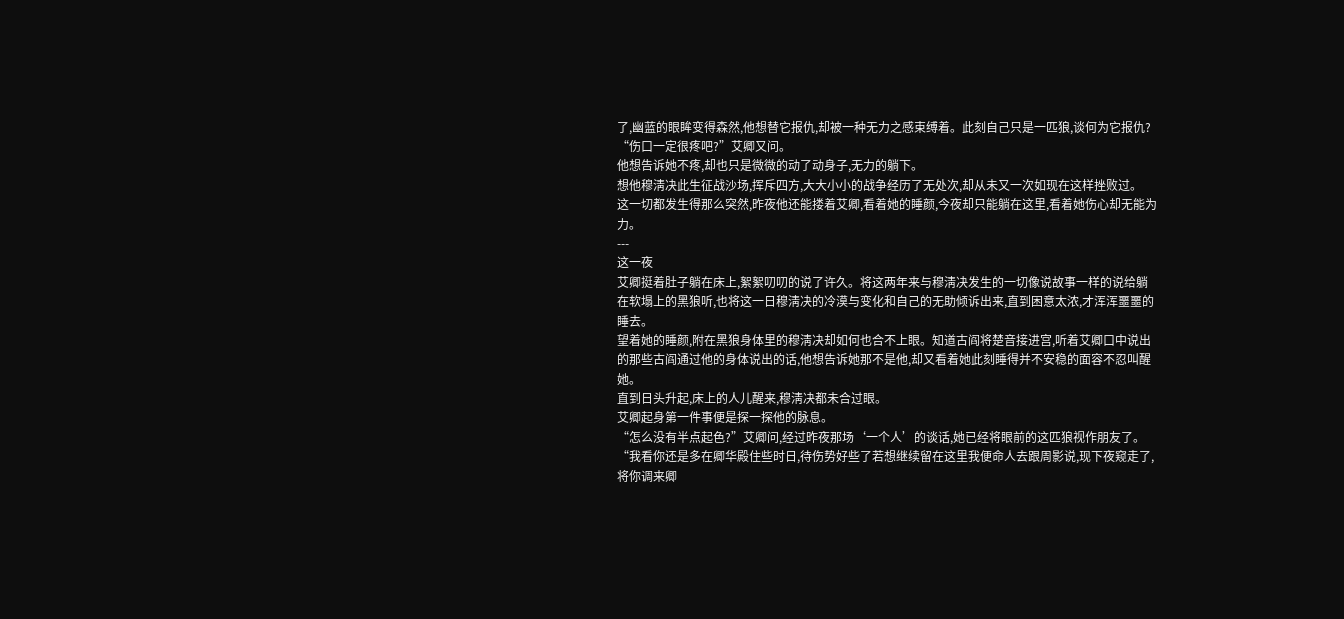了,幽蓝的眼眸变得森然,他想替它报仇,却被一种无力之感束缚着。此刻自己只是一匹狼,谈何为它报仇?
“伤口一定很疼吧?”艾卿又问。
他想告诉她不疼,却也只是微微的动了动身子,无力的躺下。
想他穆淸决此生征战沙场,挥斥四方,大大小小的战争经历了无处次,却从未又一次如现在这样挫败过。
这一切都发生得那么突然,昨夜他还能搂着艾卿,看着她的睡颜,今夜却只能躺在这里,看着她伤心却无能为力。
---
这一夜
艾卿挺着肚子躺在床上,絮絮叨叨的说了许久。将这两年来与穆淸决发生的一切像说故事一样的说给躺在软塌上的黑狼听,也将这一日穆淸决的冷漠与变化和自己的无助倾诉出来,直到困意太浓,才浑浑噩噩的睡去。
望着她的睡颜,附在黑狼身体里的穆淸决却如何也合不上眼。知道古阎将楚音接进宫,听着艾卿口中说出的那些古阎通过他的身体说出的话,他想告诉她那不是他,却又看着她此刻睡得并不安稳的面容不忍叫醒她。
直到日头升起,床上的人儿醒来,穆淸决都未合过眼。
艾卿起身第一件事便是探一探他的脉息。
“怎么没有半点起色?”艾卿问,经过昨夜那场‘一个人’的谈话,她已经将眼前的这匹狼视作朋友了。
“我看你还是多在卿华殿住些时日,待伤势好些了若想继续留在这里我便命人去跟周影说,现下夜窥走了,将你调来卿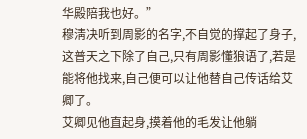华殿陪我也好。”
穆淸决听到周影的名字,不自觉的撑起了身子,这普天之下除了自己,只有周影懂狼语了,若是能将他找来,自己便可以让他替自己传话给艾卿了。
艾卿见他直起身,摸着他的毛发让他躺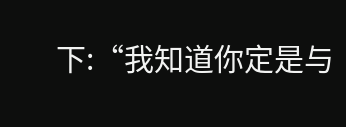下:“我知道你定是与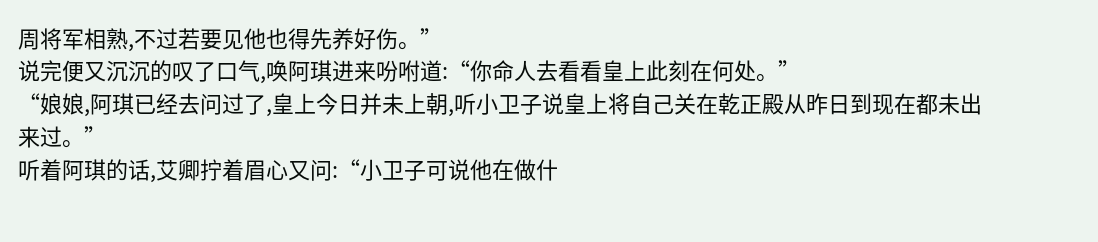周将军相熟,不过若要见他也得先养好伤。”
说完便又沉沉的叹了口气,唤阿琪进来吩咐道:“你命人去看看皇上此刻在何处。”
“娘娘,阿琪已经去问过了,皇上今日并未上朝,听小卫子说皇上将自己关在乾正殿从昨日到现在都未出来过。”
听着阿琪的话,艾卿拧着眉心又问:“小卫子可说他在做什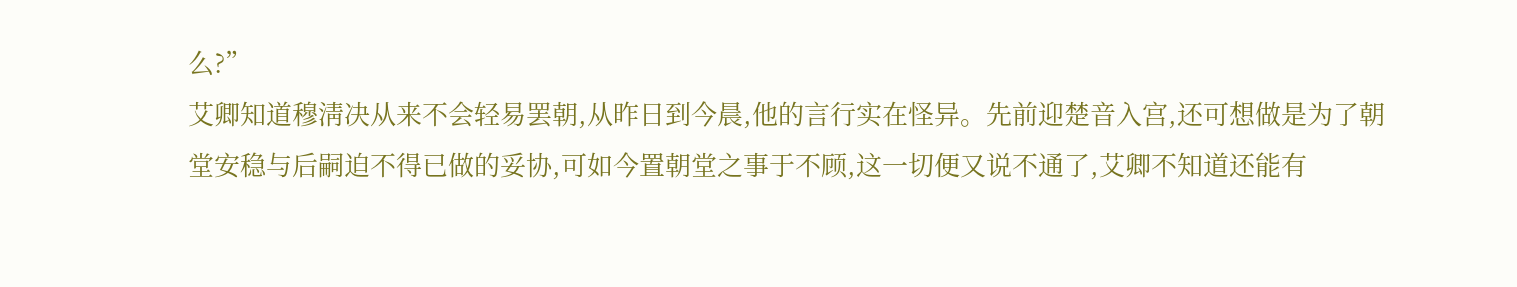么?”
艾卿知道穆淸决从来不会轻易罢朝,从昨日到今晨,他的言行实在怪异。先前迎楚音入宫,还可想做是为了朝堂安稳与后嗣迫不得已做的妥协,可如今置朝堂之事于不顾,这一切便又说不通了,艾卿不知道还能有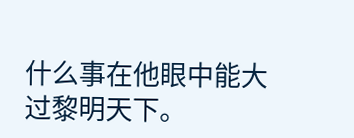什么事在他眼中能大过黎明天下。